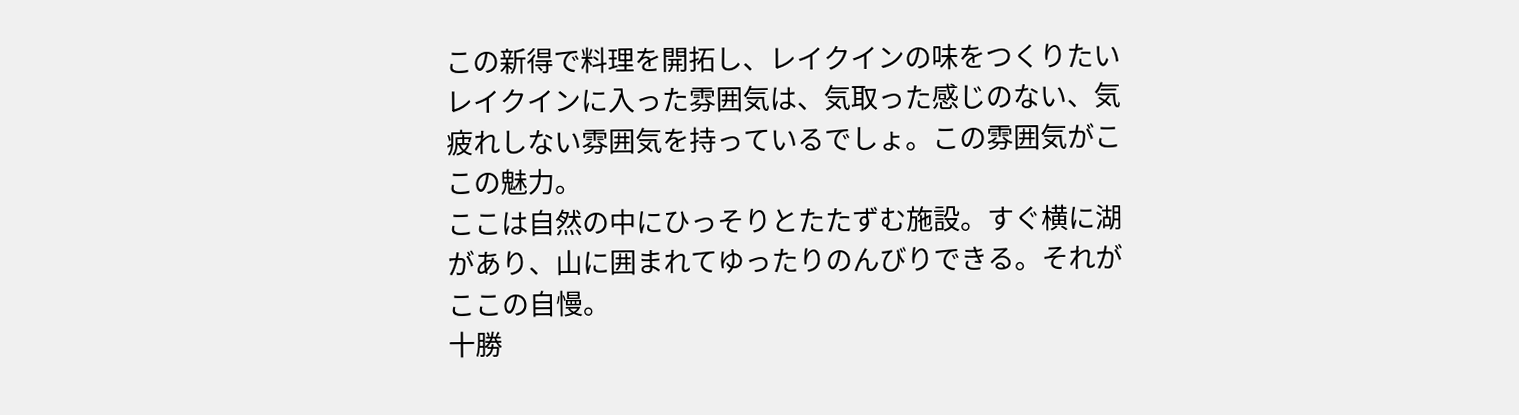この新得で料理を開拓し、レイクインの味をつくりたい
レイクインに入った雰囲気は、気取った感じのない、気疲れしない雰囲気を持っているでしょ。この雰囲気がここの魅力。
ここは自然の中にひっそりとたたずむ施設。すぐ横に湖があり、山に囲まれてゆったりのんびりできる。それがここの自慢。
十勝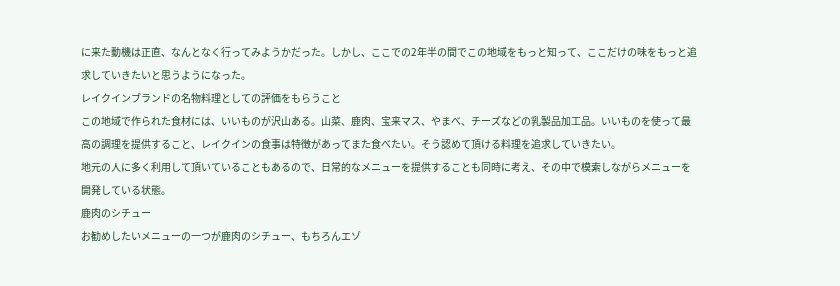に来た動機は正直、なんとなく行ってみようかだった。しかし、ここでの2年半の間でこの地域をもっと知って、ここだけの味をもっと追求していきたいと思うようになった。
レイクインブランドの名物料理としての評価をもらうこと
この地域で作られた食材には、いいものが沢山ある。山菜、鹿肉、宝来マス、やまべ、チーズなどの乳製品加工品。いいものを使って最高の調理を提供すること、レイクインの食事は特徴があってまた食べたい。そう認めて頂ける料理を追求していきたい。
地元の人に多く利用して頂いていることもあるので、日常的なメニューを提供することも同時に考え、その中で模索しながらメニューを開発している状態。
鹿肉のシチュー
お勧めしたいメニューの一つが鹿肉のシチュー、もちろんエゾ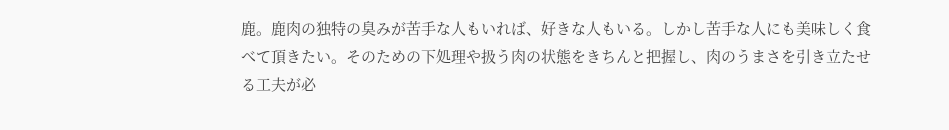鹿。鹿肉の独特の臭みが苦手な人もいれば、好きな人もいる。しかし苦手な人にも美味しく食べて頂きたい。そのための下処理や扱う肉の状態をきちんと把握し、肉のうまさを引き立たせる工夫が必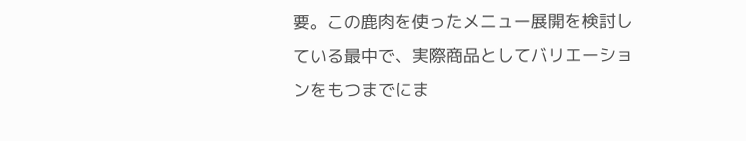要。この鹿肉を使ったメニュー展開を検討している最中で、実際商品としてバリエーションをもつまでにま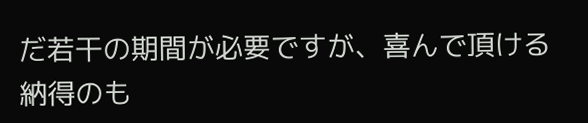だ若干の期間が必要ですが、喜んで頂ける納得のも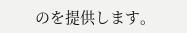のを提供します。